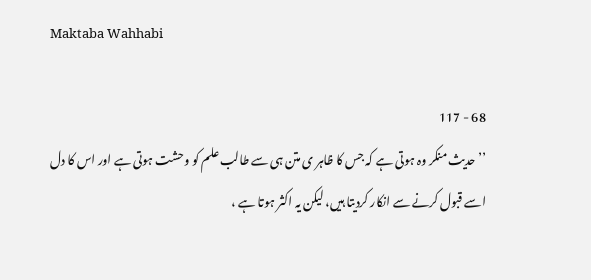Maktaba Wahhabi

68 - 117
’’ حدیث منکر وہ ہوتی ہے کہ جس کا ظاہر ی متن ہی سے طالب علم کو وحشت ہوتی ہے اور اس کا دل اسے قبول کرنے سے انکار کردیتا ہیں، لیکن یہ اکثر ہوتا ہے ،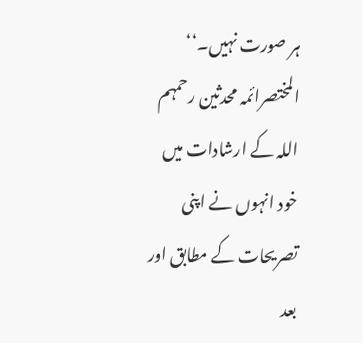ہر صورت نہیں۔‘‘ المختصرائمہ محدثین رحمہم اللہ کے ارشادات میں خود انہوں نے اپنی تصریحات کے مطابق اور بعد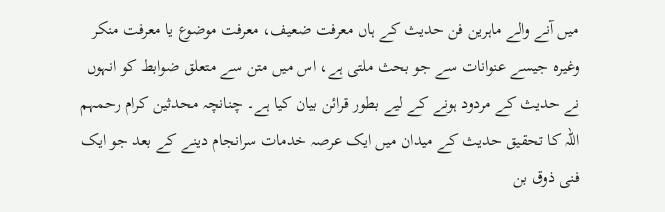میں آنے والے ماہرین فن حدیث کے ہاں معرفت ضعیف، معرفت موضوع یا معرفت منکر وغیرہ جیسے عنوانات سے جو بحث ملتی ہے، اس میں متن سے متعلق ضوابط کو انہوں نے حدیث کے مردود ہونے کے لیے بطور قرائن بیان کیا ہے۔ چنانچہ محدثین کرام رحمہم اللہ کا تحقیق حدیث کے میدان میں ایک عرصہ خدمات سرانجام دینے کے بعد جو ایک فنی ذوق بن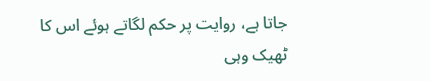جاتا ہے، روایت پر حکم لگاتے ہوئے اس کا ٹھیک وہی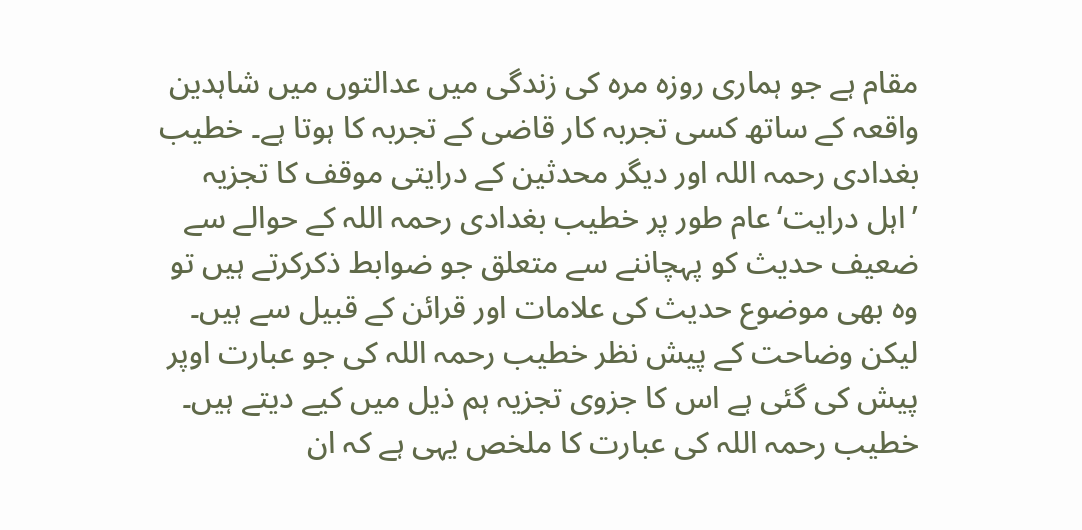مقام ہے جو ہماری روزہ مرہ کی زندگی میں عدالتوں میں شاہدین واقعہ کے ساتھ کسی تجربہ کار قاضی کے تجربہ کا ہوتا ہے۔ خطیب بغدادی رحمہ اللہ اور دیگر محدثین کے درایتی موقف کا تجزیہ ’اہل درایت‘عام طور پر خطیب بغدادی رحمہ اللہ کے حوالے سے ضعیف حدیث کو پہچاننے سے متعلق جو ضوابط ذکرکرتے ہیں تو وہ بھی موضوع حدیث کی علامات اور قرائن کے قبیل سے ہیں۔ لیکن وضاحت کے پیش نظر خطیب رحمہ اللہ کی جو عبارت اوپر پیش کی گئی ہے اس کا جزوی تجزیہ ہم ذیل میں کیے دیتے ہیں۔ خطیب رحمہ اللہ کی عبارت کا ملخص یہی ہے کہ ان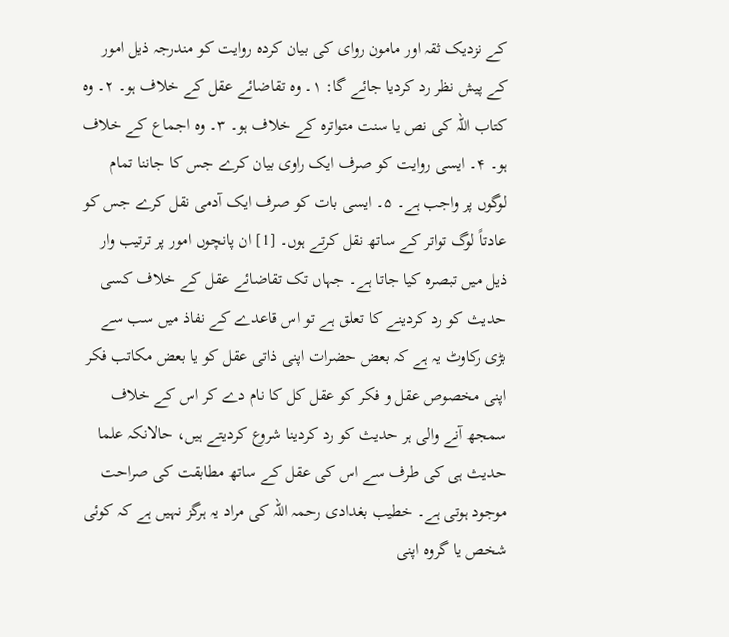کے نزدیک ثقہ اور مامون روای کی بیان کردہ روایت کو مندرجہ ذیل امور کے پیش نظر رد کردیا جائے گا: ۱۔ وہ تقاضائے عقل کے خلاف ہو۔ ۲۔ وہ کتاب اللہ کی نص یا سنت متواترہ کے خلاف ہو۔ ۳۔ وہ اجماع کے خلاف ہو۔ ۴۔ ایسی روایت کو صرف ایک راوی بیان کرے جس کا جاننا تمام لوگوں پر واجب ہے۔ ۵۔ ایسی بات کو صرف ایک آدمی نقل کرے جس کو عادتاً لوگ تواتر کے ساتھ نقل کرتے ہوں۔ [1] ان پانچوں امور پر ترتیب وار ذیل میں تبصرہ کیا جاتا ہے۔ جہاں تک تقاضائے عقل کے خلاف کسی حدیث کو رد کردینے کا تعلق ہے تو اس قاعدے کے نفاذ میں سب سے بڑی رکاوٹ یہ ہے کہ بعض حضرات اپنی ذاتی عقل کو یا بعض مکاتب فکر اپنی مخصوص عقل و فکر کو عقل کل کا نام دے کر اس کے خلاف سمجھ آنے والی ہر حدیث کو رد کردینا شروع کردیتے ہیں، حالانکہ علما حدیث ہی کی طرف سے اس کی عقل کے ساتھ مطابقت کی صراحت موجود ہوتی ہے۔ خطیب بغدادی رحمہ اللہ کی مراد یہ ہرگز نہیں ہے کہ کوئی شخص یا گروہ اپنی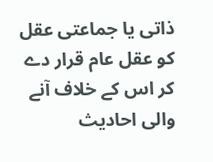ذاتی یا جماعتی عقل کو عقل عام قرار دے کر اس کے خلاف آنے والی احادیث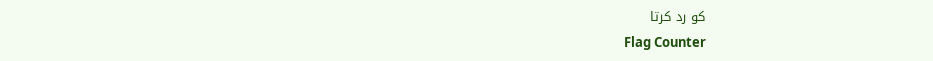کو رد کرتا
Flag Counter